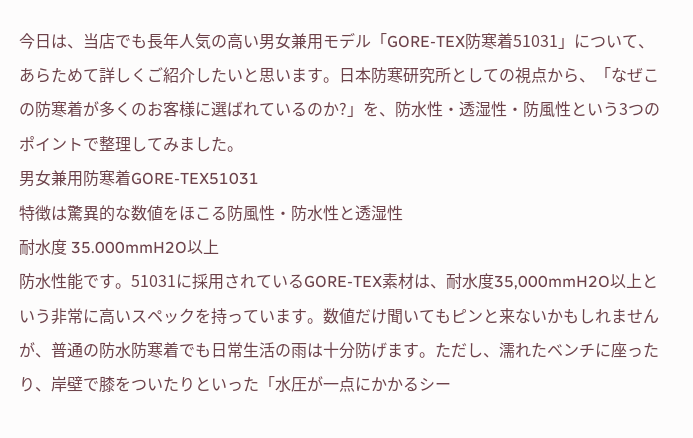今日は、当店でも長年人気の高い男女兼用モデル「GORE-TEX防寒着51031」について、あらためて詳しくご紹介したいと思います。日本防寒研究所としての視点から、「なぜこの防寒着が多くのお客様に選ばれているのか?」を、防水性・透湿性・防風性という3つのポイントで整理してみました。
男女兼用防寒着GORE-TEX51031
特徴は驚異的な数値をほこる防風性・防水性と透湿性
耐水度 35.000mmH2O以上
防水性能です。51031に採用されているGORE-TEX素材は、耐水度35,000mmH2O以上という非常に高いスペックを持っています。数値だけ聞いてもピンと来ないかもしれませんが、普通の防水防寒着でも日常生活の雨は十分防げます。ただし、濡れたベンチに座ったり、岸壁で膝をついたりといった「水圧が一点にかかるシー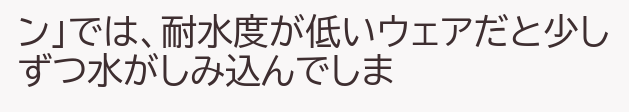ン」では、耐水度が低いウェアだと少しずつ水がしみ込んでしま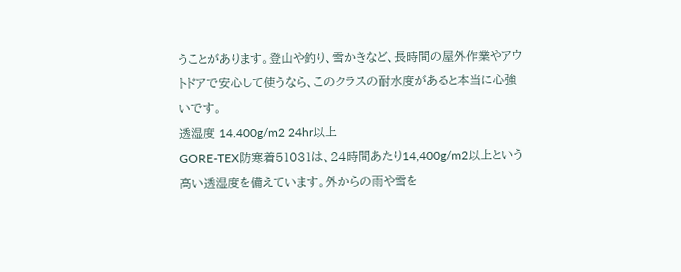うことがあります。登山や釣り、雪かきなど、長時間の屋外作業やアウトドアで安心して使うなら、このクラスの耐水度があると本当に心強いです。
透湿度 14.400g/m2 24hr以上
GORE-TEX防寒着51031は、24時間あたり14,400g/m2以上という高い透湿度を備えています。外からの雨や雪を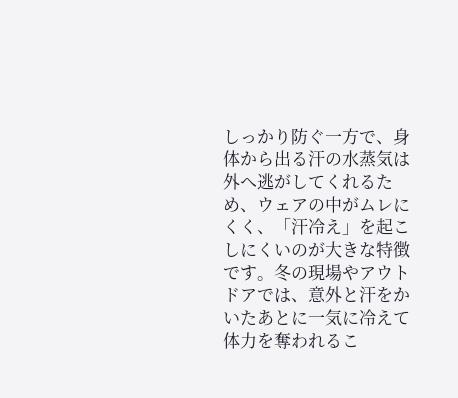しっかり防ぐ一方で、身体から出る汗の水蒸気は外へ逃がしてくれるため、ウェアの中がムレにくく、「汗冷え」を起こしにくいのが大きな特徴です。冬の現場やアウトドアでは、意外と汗をかいたあとに一気に冷えて体力を奪われるこ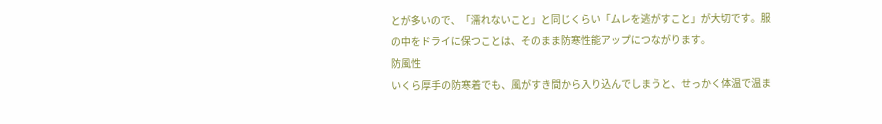とが多いので、「濡れないこと」と同じくらい「ムレを逃がすこと」が大切です。服の中をドライに保つことは、そのまま防寒性能アップにつながります。
防風性
いくら厚手の防寒着でも、風がすき間から入り込んでしまうと、せっかく体温で温ま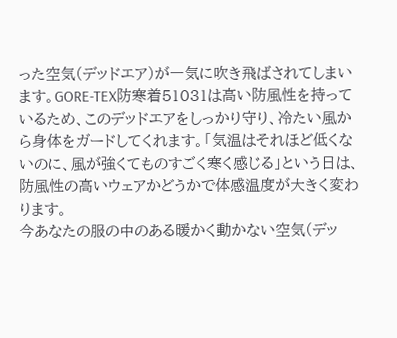った空気(デッドエア)が一気に吹き飛ばされてしまいます。GORE-TEX防寒着51031は高い防風性を持っているため、このデッドエアをしっかり守り、冷たい風から身体をガードしてくれます。「気温はそれほど低くないのに、風が強くてものすごく寒く感じる」という日は、防風性の高いウェアかどうかで体感温度が大きく変わります。
今あなたの服の中のある暖かく動かない空気(デッ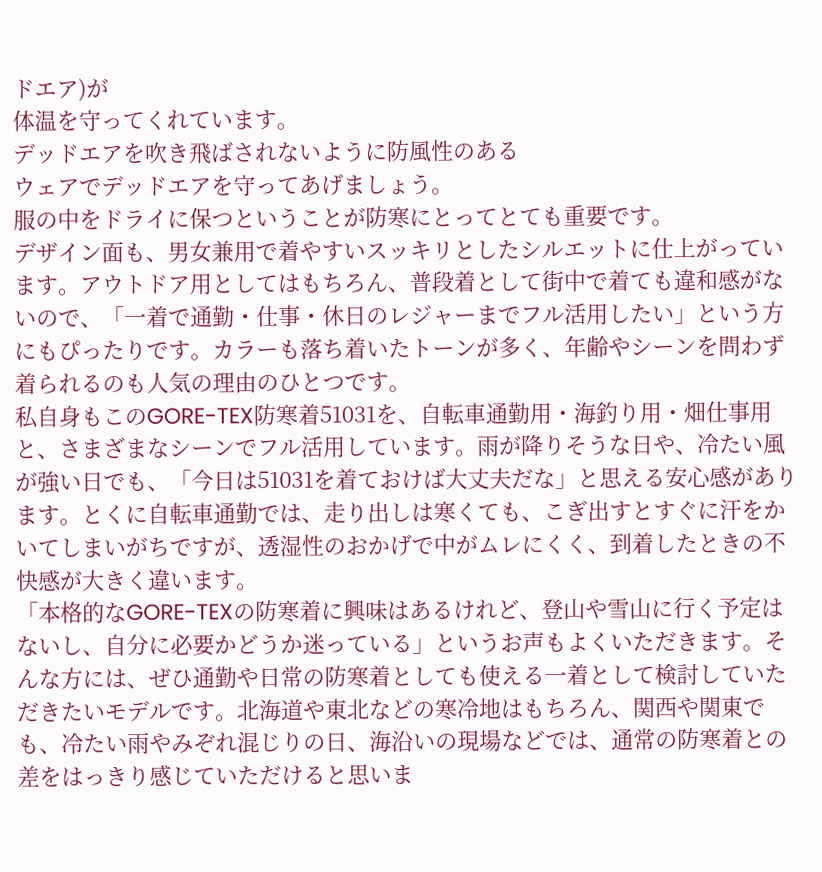ドエア)が
体温を守ってくれています。
デッドエアを吹き飛ばされないように防風性のある
ウェアでデッドエアを守ってあげましょう。
服の中をドライに保つということが防寒にとってとても重要です。
デザイン面も、男女兼用で着やすいスッキリとしたシルエットに仕上がっています。アウトドア用としてはもちろん、普段着として街中で着ても違和感がないので、「一着で通勤・仕事・休日のレジャーまでフル活用したい」という方にもぴったりです。カラーも落ち着いたトーンが多く、年齢やシーンを問わず着られるのも人気の理由のひとつです。
私自身もこのGORE-TEX防寒着51031を、自転車通勤用・海釣り用・畑仕事用と、さまざまなシーンでフル活用しています。雨が降りそうな日や、冷たい風が強い日でも、「今日は51031を着ておけば大丈夫だな」と思える安心感があります。とくに自転車通勤では、走り出しは寒くても、こぎ出すとすぐに汗をかいてしまいがちですが、透湿性のおかげで中がムレにくく、到着したときの不快感が大きく違います。
「本格的なGORE-TEXの防寒着に興味はあるけれど、登山や雪山に行く予定はないし、自分に必要かどうか迷っている」というお声もよくいただきます。そんな方には、ぜひ通勤や日常の防寒着としても使える一着として検討していただきたいモデルです。北海道や東北などの寒冷地はもちろん、関西や関東でも、冷たい雨やみぞれ混じりの日、海沿いの現場などでは、通常の防寒着との差をはっきり感じていただけると思いま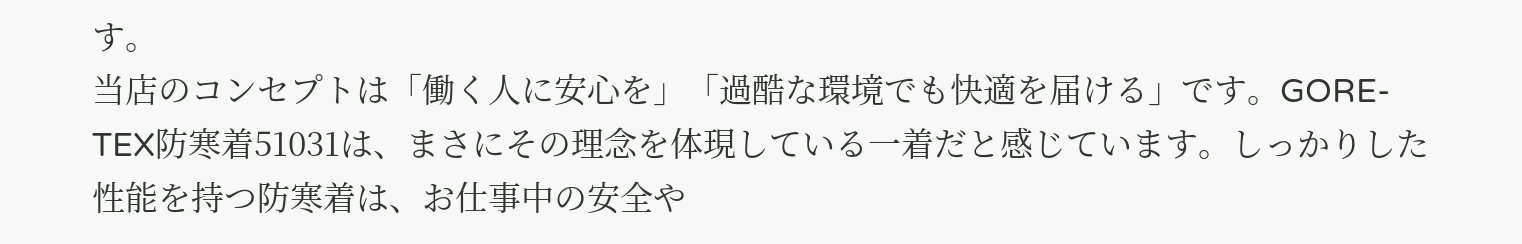す。
当店のコンセプトは「働く人に安心を」「過酷な環境でも快適を届ける」です。GORE-TEX防寒着51031は、まさにその理念を体現している一着だと感じています。しっかりした性能を持つ防寒着は、お仕事中の安全や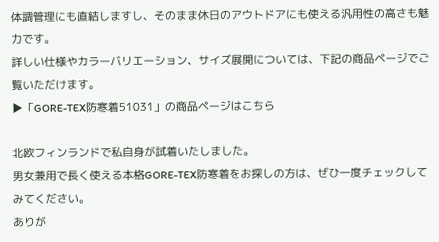体調管理にも直結しますし、そのまま休日のアウトドアにも使える汎用性の高さも魅力です。
詳しい仕様やカラーバリエーション、サイズ展開については、下記の商品ページでご覧いただけます。
▶「GORE-TEX防寒着51031」の商品ページはこちら

北欧フィンランドで私自身が試着いたしました。
男女兼用で長く使える本格GORE-TEX防寒着をお探しの方は、ぜひ一度チェックしてみてください。
ありが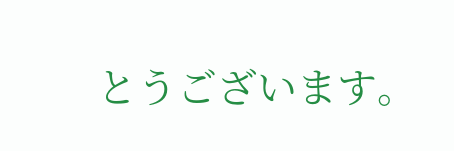とうございます。